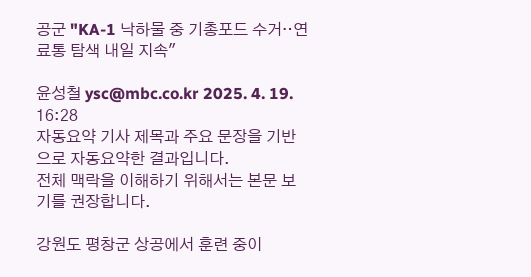공군 "KA-1 낙하물 중 기총포드 수거‥연료통 탐색 내일 지속"

윤성철 ysc@mbc.co.kr 2025. 4. 19. 16:28
자동요약 기사 제목과 주요 문장을 기반으로 자동요약한 결과입니다.
전체 맥락을 이해하기 위해서는 본문 보기를 권장합니다.

강원도 평창군 상공에서 훈련 중이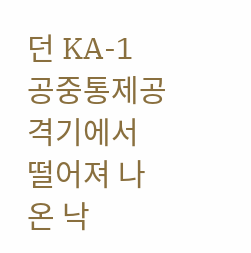던 KA-1 공중통제공격기에서 떨어져 나온 낙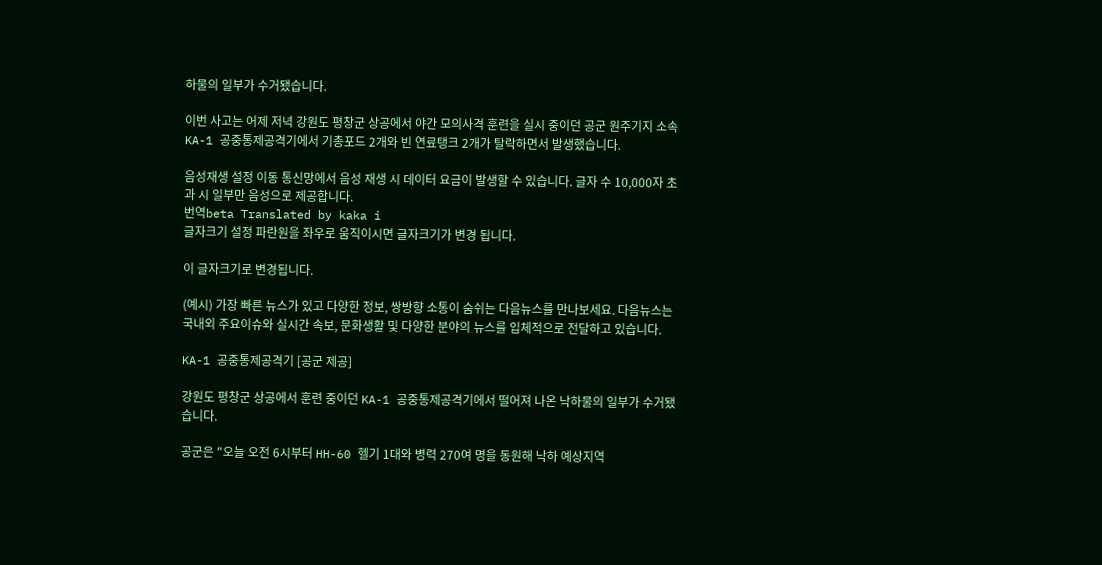하물의 일부가 수거됐습니다.

이번 사고는 어제 저녁 강원도 평창군 상공에서 야간 모의사격 훈련을 실시 중이던 공군 원주기지 소속 KA-1 공중통제공격기에서 기총포드 2개와 빈 연료탱크 2개가 탈락하면서 발생했습니다.

음성재생 설정 이동 통신망에서 음성 재생 시 데이터 요금이 발생할 수 있습니다. 글자 수 10,000자 초과 시 일부만 음성으로 제공합니다.
번역beta Translated by kaka i
글자크기 설정 파란원을 좌우로 움직이시면 글자크기가 변경 됩니다.

이 글자크기로 변경됩니다.

(예시) 가장 빠른 뉴스가 있고 다양한 정보, 쌍방향 소통이 숨쉬는 다음뉴스를 만나보세요. 다음뉴스는 국내외 주요이슈와 실시간 속보, 문화생활 및 다양한 분야의 뉴스를 입체적으로 전달하고 있습니다.

KA-1 공중통제공격기 [공군 제공]

강원도 평창군 상공에서 훈련 중이던 KA-1 공중통제공격기에서 떨어져 나온 낙하물의 일부가 수거됐습니다.

공군은 "오늘 오전 6시부터 HH-60 헬기 1대와 병력 270여 명을 동원해 낙하 예상지역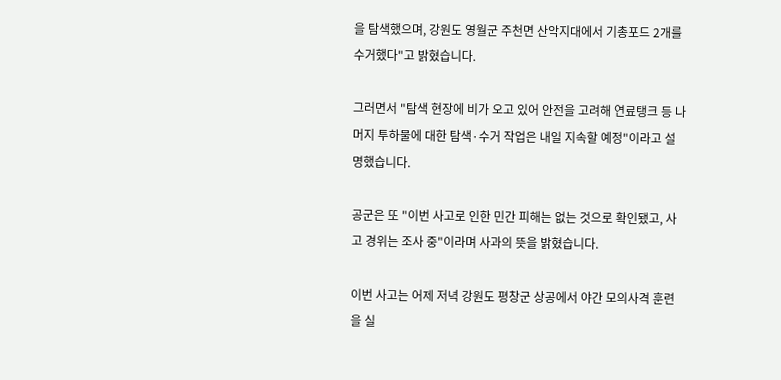을 탐색했으며, 강원도 영월군 주천면 산악지대에서 기총포드 2개를 수거했다"고 밝혔습니다.

그러면서 "탐색 현장에 비가 오고 있어 안전을 고려해 연료탱크 등 나머지 투하물에 대한 탐색·수거 작업은 내일 지속할 예정"이라고 설명했습니다.

공군은 또 "이번 사고로 인한 민간 피해는 없는 것으로 확인됐고, 사고 경위는 조사 중"이라며 사과의 뜻을 밝혔습니다.

이번 사고는 어제 저녁 강원도 평창군 상공에서 야간 모의사격 훈련을 실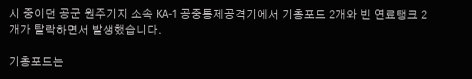시 중이던 공군 원주기지 소속 KA-1 공중통제공격기에서 기총포드 2개와 빈 연료탱크 2개가 탈락하면서 발생했습니다.

기총포드는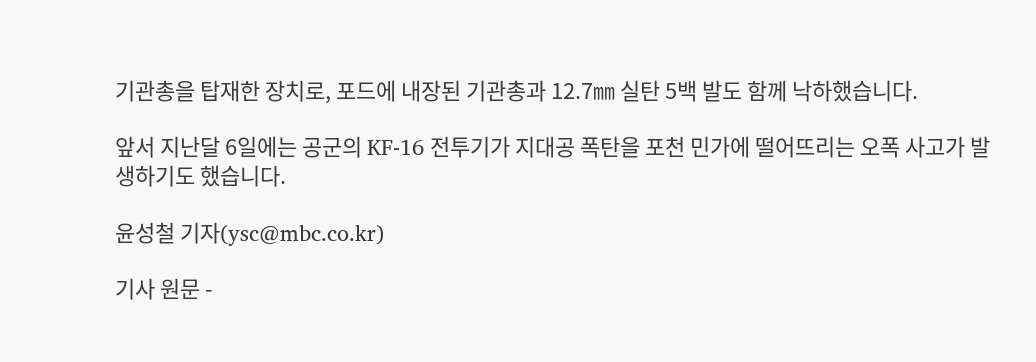기관총을 탑재한 장치로, 포드에 내장된 기관총과 12.7㎜ 실탄 5백 발도 함께 낙하했습니다.

앞서 지난달 6일에는 공군의 KF-16 전투기가 지대공 폭탄을 포천 민가에 떨어뜨리는 오폭 사고가 발생하기도 했습니다.

윤성철 기자(ysc@mbc.co.kr)

기사 원문 -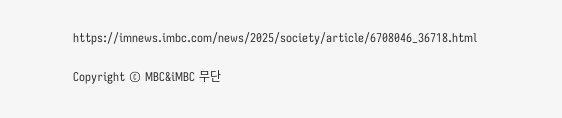https://imnews.imbc.com/news/2025/society/article/6708046_36718.html

Copyright © MBC&iMBC 무단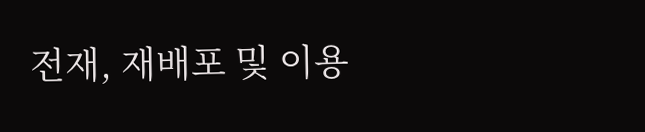전재, 재배포 및 이용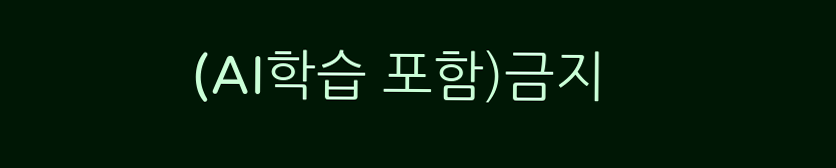(AI학습 포함)금지